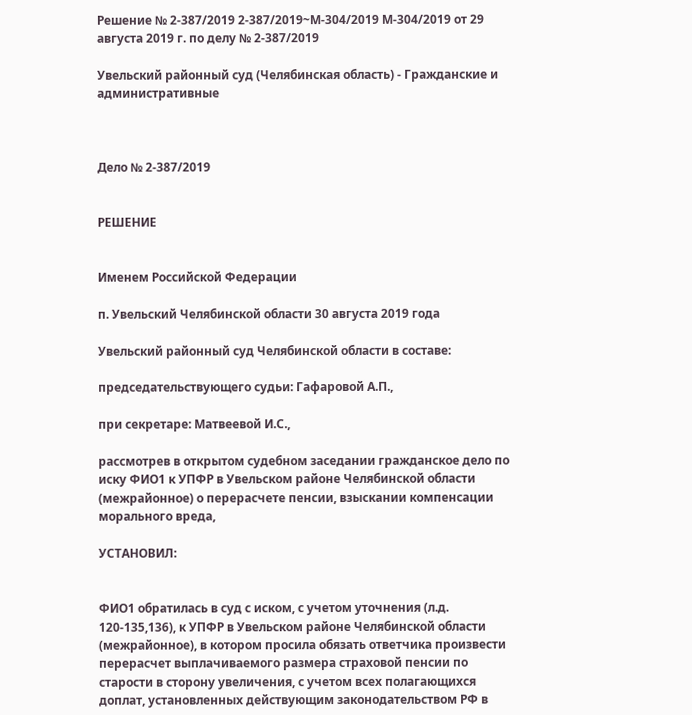Решение № 2-387/2019 2-387/2019~М-304/2019 М-304/2019 от 29 августа 2019 г. по делу № 2-387/2019

Увельский районный суд (Челябинская область) - Гражданские и административные



Дело № 2-387/2019


РЕШЕНИЕ


Именем Российской Федерации

п. Увельский Челябинской области 30 августа 2019 года

Увельский районный суд Челябинской области в составе:

председательствующего судьи: Гафаровой А.П.,

при секретаре: Матвеевой И.С.,

рассмотрев в открытом судебном заседании гражданское дело по иску ФИО1 к УПФР в Увельском районе Челябинской области (межрайонное) о перерасчете пенсии, взыскании компенсации морального вреда,

УСТАНОВИЛ:


ФИО1 обратилась в суд с иском, с учетом уточнения (л.д. 120-135,136), к УПФР в Увельском районе Челябинской области (межрайонное), в котором просила обязать ответчика произвести перерасчет выплачиваемого размера страховой пенсии по старости в сторону увеличения, с учетом всех полагающихся доплат, установленных действующим законодательством РФ в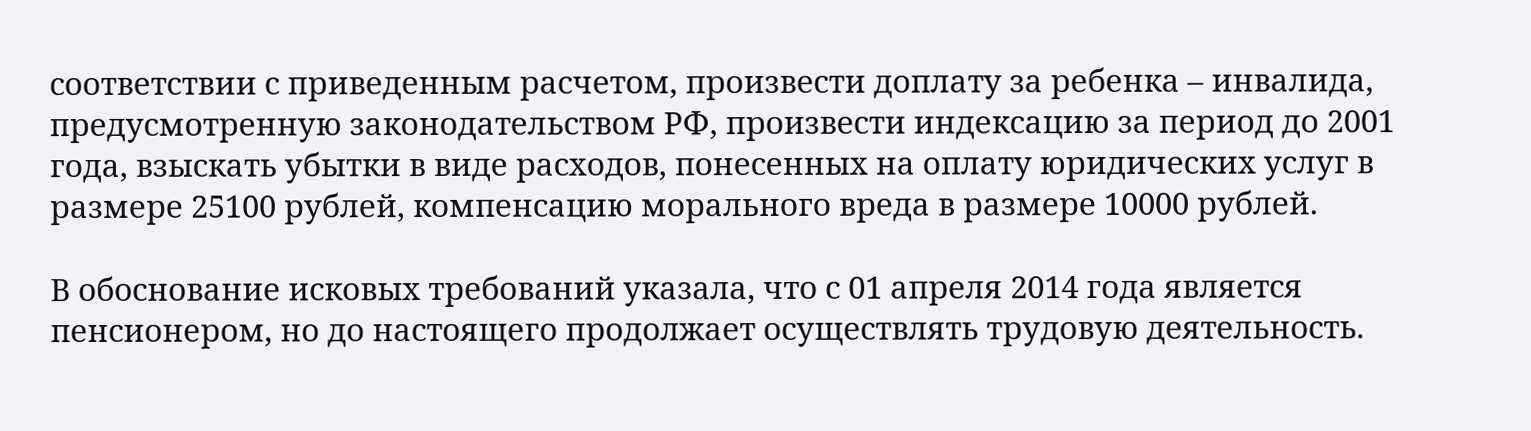соответствии с приведенным расчетом, произвести доплату за ребенка – инвалида, предусмотренную законодательством РФ, произвести индексацию за период до 2001 года, взыскать убытки в виде расходов, понесенных на оплату юридических услуг в размере 25100 рублей, компенсацию морального вреда в размере 10000 рублей.

В обоснование исковых требований указала, что с 01 апреля 2014 года является пенсионером, но до настоящего продолжает осуществлять трудовую деятельность.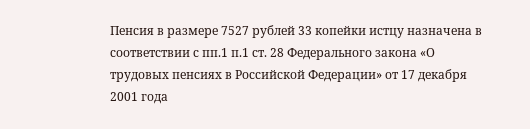Пенсия в размере 7527 рублей 33 копейки истцу назначена в соответствии с пп.1 п.1 ст. 28 Федерального закона «О трудовых пенсиях в Российской Федерации» от 17 декабря 2001 года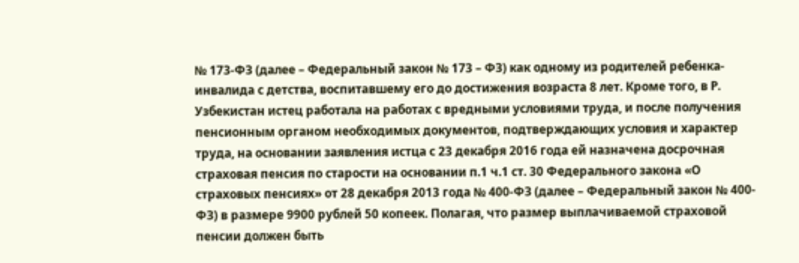№ 173-ФЗ (далее – Федеральный закон № 173 – ФЗ) как одному из родителей ребенка-инвалида с детства, воспитавшему его до достижения возраста 8 лет. Кроме того, в Р. Узбекистан истец работала на работах с вредными условиями труда, и после получения пенсионным органом необходимых документов, подтверждающих условия и характер труда, на основании заявления истца с 23 декабря 2016 года ей назначена досрочная страховая пенсия по старости на основании п.1 ч.1 ст. 30 Федерального закона «О страховых пенсиях» от 28 декабря 2013 года № 400-ФЗ (далее – Федеральный закон № 400-ФЗ) в размере 9900 рублей 50 копеек. Полагая, что размер выплачиваемой страховой пенсии должен быть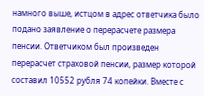намного выше, истцом в адрес ответчика было подано заявление о перерасчете размера пенсии. Ответчиком был произведен перерасчет страховой пенсии, размер которой составил 10552 рубля 74 копейки. Вместе с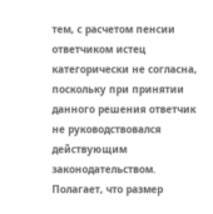тем, с расчетом пенсии ответчиком истец категорически не согласна, поскольку при принятии данного решения ответчик не руководствовался действующим законодательством. Полагает, что размер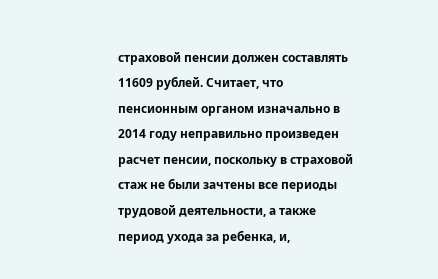страховой пенсии должен составлять 11609 рублей. Считает, что пенсионным органом изначально в 2014 году неправильно произведен расчет пенсии, поскольку в страховой стаж не были зачтены все периоды трудовой деятельности, а также период ухода за ребенка, и,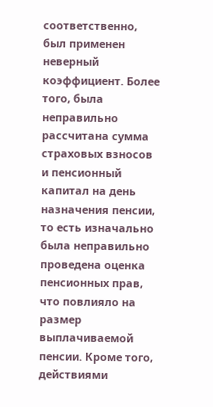соответственно, был применен неверный коэффициент. Более того, была неправильно рассчитана сумма страховых взносов и пенсионный капитал на день назначения пенсии, то есть изначально была неправильно проведена оценка пенсионных прав, что повлияло на размер выплачиваемой пенсии. Кроме того, действиями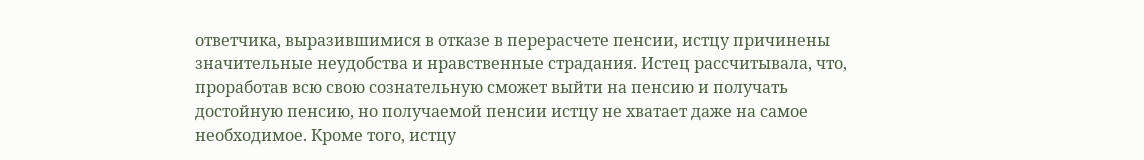ответчика, выразившимися в отказе в перерасчете пенсии, истцу причинены значительные неудобства и нравственные страдания. Истец рассчитывала, что, проработав всю свою сознательную сможет выйти на пенсию и получать достойную пенсию, но получаемой пенсии истцу не хватает даже на самое необходимое. Кроме того, истцу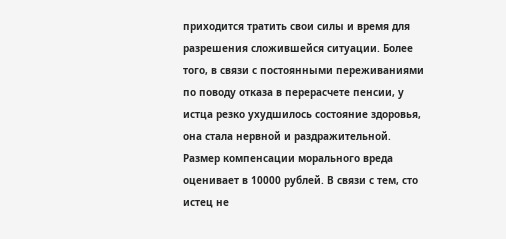приходится тратить свои силы и время для разрешения сложившейся ситуации. Более того, в связи с постоянными переживаниями по поводу отказа в перерасчете пенсии, у истца резко ухудшилось состояние здоровья, она стала нервной и раздражительной. Размер компенсации морального вреда оценивает в 10000 рублей. В связи с тем, сто истец не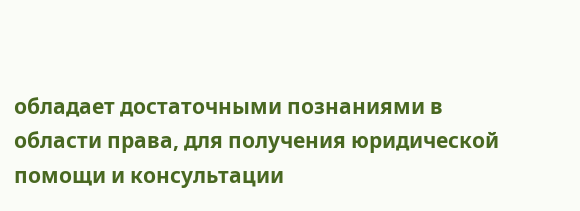обладает достаточными познаниями в области права, для получения юридической помощи и консультации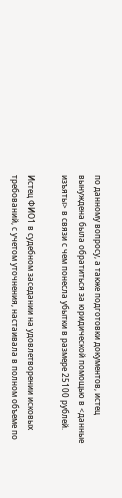по данному вопросу, а также подготовки документов, истец вынуждена была обратиться за юридической помощью в <данные изъяты> в связи с чем понесла убытки в размере 25100 рублей.

Истец ФИО1 в судебном заседании на удовлетворении исковых требований, с учетом уточнения, настаивала в полном объеме по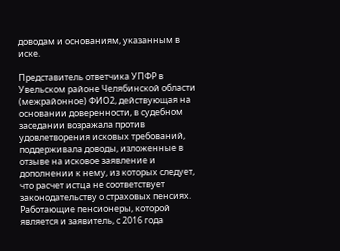доводам и основаниям, указанным в иске.

Представитель ответчика УПФР в Увельском районе Челябинской области (межрайонное) ФИО2, действующая на основании доверенности, в судебном заседании возражала против удовлетворения исковых требований, поддерживала доводы, изложенные в отзыве на исковое заявление и дополнении к нему, из которых следует, что расчет истца не соответствует законодательству о страховых пенсиях. Работающие пенсионеры, которой является и заявитель, с 2016 года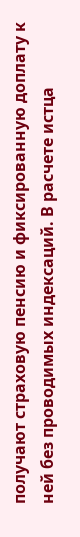получают страховую пенсию и фиксированную доплату к ней без проводимых индексаций. В расчете истца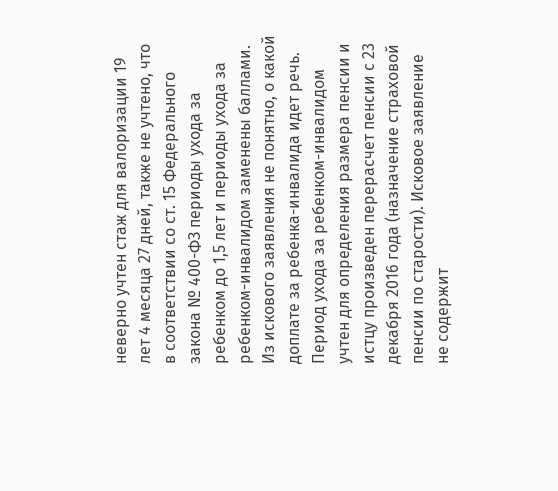неверно учтен стаж для валоризации 19 лет 4 месяца 27 дней, также не учтено, что в соответствии со ст. 15 Федерального закона № 400-ФЗ периоды ухода за ребенком до 1,5 лет и периоды ухода за ребенком-инвалидом заменены баллами. Из искового заявления не понятно, о какой доплате за ребенка-инвалида идет речь. Период ухода за ребенком-инвалидом учтен для определения размера пенсии и истцу произведен перерасчет пенсии с 23 декабря 2016 года (назначение страховой пенсии по старости). Исковое заявление не содержит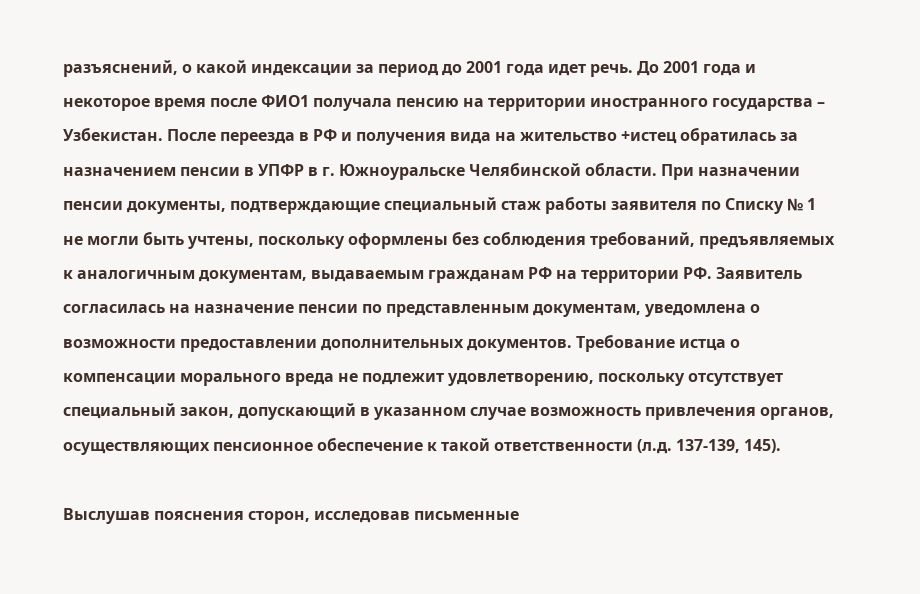разъяснений, о какой индексации за период до 2001 года идет речь. До 2001 года и некоторое время после ФИО1 получала пенсию на территории иностранного государства – Узбекистан. После переезда в РФ и получения вида на жительство +истец обратилась за назначением пенсии в УПФР в г. Южноуральске Челябинской области. При назначении пенсии документы, подтверждающие специальный стаж работы заявителя по Списку № 1 не могли быть учтены, поскольку оформлены без соблюдения требований, предъявляемых к аналогичным документам, выдаваемым гражданам РФ на территории РФ. Заявитель согласилась на назначение пенсии по представленным документам, уведомлена о возможности предоставлении дополнительных документов. Требование истца о компенсации морального вреда не подлежит удовлетворению, поскольку отсутствует специальный закон, допускающий в указанном случае возможность привлечения органов, осуществляющих пенсионное обеспечение к такой ответственности (л.д. 137-139, 145).

Выслушав пояснения сторон, исследовав письменные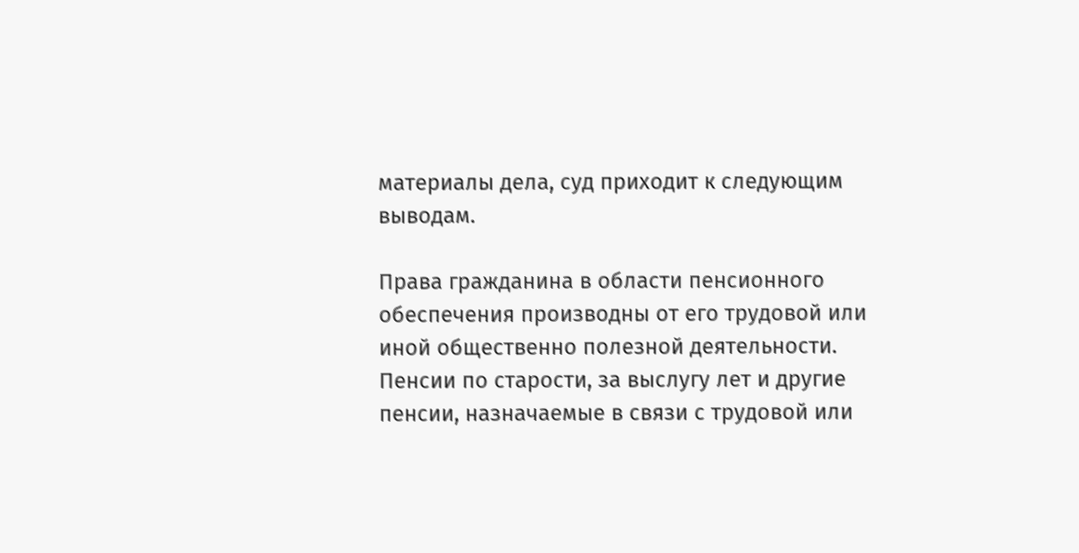материалы дела, суд приходит к следующим выводам.

Права гражданина в области пенсионного обеспечения производны от его трудовой или иной общественно полезной деятельности. Пенсии по старости, за выслугу лет и другие пенсии, назначаемые в связи с трудовой или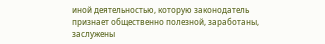иной деятельностью, которую законодатель признает общественно полезной, заработаны, заслужены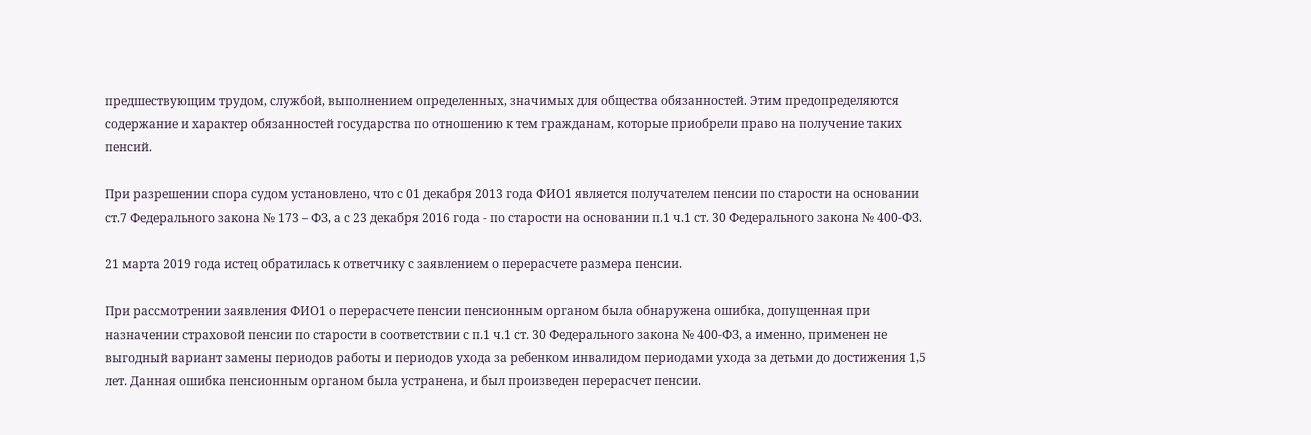предшествующим трудом, службой, выполнением определенных, значимых для общества обязанностей. Этим предопределяются содержание и характер обязанностей государства по отношению к тем гражданам, которые приобрели право на получение таких пенсий.

При разрешении спора судом установлено, что с 01 декабря 2013 года ФИО1 является получателем пенсии по старости на основании ст.7 Федерального закона № 173 – ФЗ, а с 23 декабря 2016 года - по старости на основании п.1 ч.1 ст. 30 Федерального закона № 400-ФЗ.

21 марта 2019 года истец обратилась к ответчику с заявлением о перерасчете размера пенсии.

При рассмотрении заявления ФИО1 о перерасчете пенсии пенсионным органом была обнаружена ошибка, допущенная при назначении страховой пенсии по старости в соответствии с п.1 ч.1 ст. 30 Федерального закона № 400-ФЗ, а именно, применен не выгодный вариант замены периодов работы и периодов ухода за ребенком инвалидом периодами ухода за детьми до достижения 1,5 лет. Данная ошибка пенсионным органом была устранена, и был произведен перерасчет пенсии.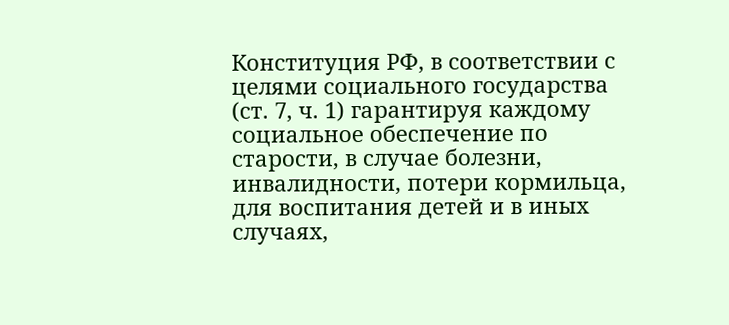Конституция РФ, в соответствии с целями социального государства (ст. 7, ч. 1) гарантируя каждому социальное обеспечение по старости, в случае болезни, инвалидности, потери кормильца, для воспитания детей и в иных случаях,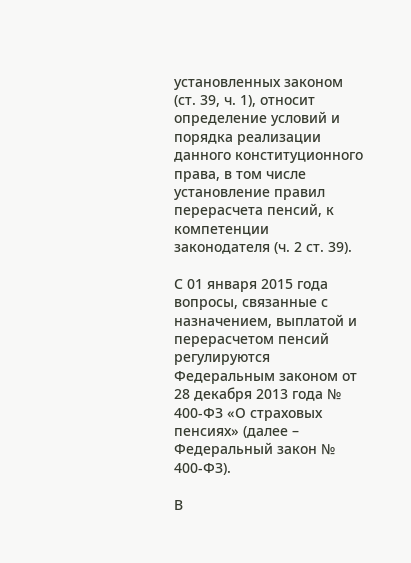установленных законом (ст. 39, ч. 1), относит определение условий и порядка реализации данного конституционного права, в том числе установление правил перерасчета пенсий, к компетенции законодателя (ч. 2 ст. 39).

С 01 января 2015 года вопросы, связанные с назначением, выплатой и перерасчетом пенсий регулируются Федеральным законом от 28 декабря 2013 года № 400-ФЗ «О страховых пенсиях» (далее – Федеральный закон № 400-ФЗ).

В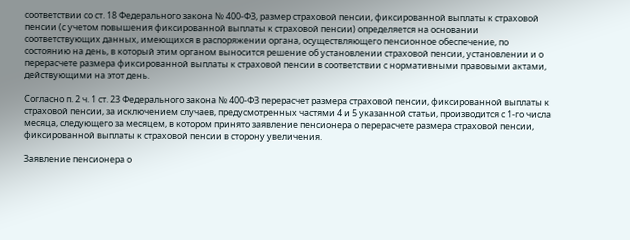соответствии со ст. 18 Федерального закона № 400-ФЗ, размер страховой пенсии, фиксированной выплаты к страховой пенсии (с учетом повышения фиксированной выплаты к страховой пенсии) определяется на основании соответствующих данных, имеющихся в распоряжении органа, осуществляющего пенсионное обеспечение, по состоянию на день, в который этим органом выносится решение об установлении страховой пенсии, установлении и о перерасчете размера фиксированной выплаты к страховой пенсии в соответствии с нормативными правовыми актами, действующими на этот день.

Согласно п. 2 ч. 1 ст. 23 Федерального закона № 400-ФЗ перерасчет размера страховой пенсии, фиксированной выплаты к страховой пенсии, за исключением случаев, предусмотренных частями 4 и 5 указанной статьи, производится с 1-го числа месяца, следующего за месяцем, в котором принято заявление пенсионера о перерасчете размера страховой пенсии, фиксированной выплаты к страховой пенсии в сторону увеличения.

Заявление пенсионера о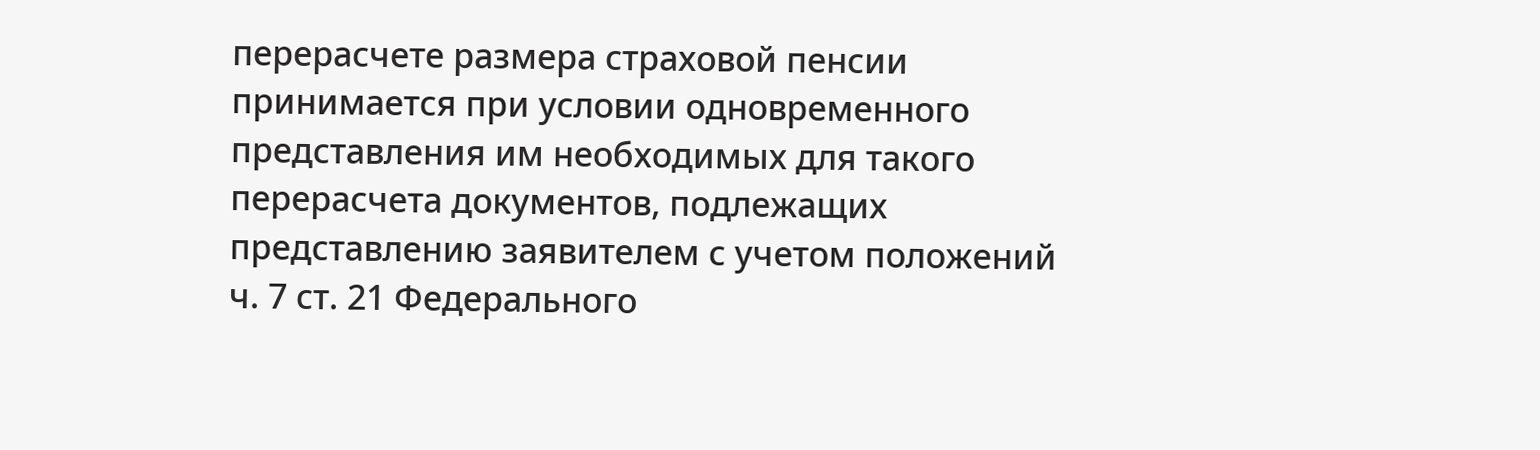перерасчете размера страховой пенсии принимается при условии одновременного представления им необходимых для такого перерасчета документов, подлежащих представлению заявителем с учетом положений ч. 7 ст. 21 Федерального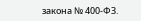закона № 400-ФЗ.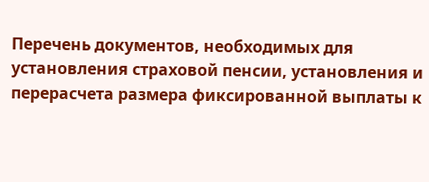Перечень документов, необходимых для установления страховой пенсии, установления и перерасчета размера фиксированной выплаты к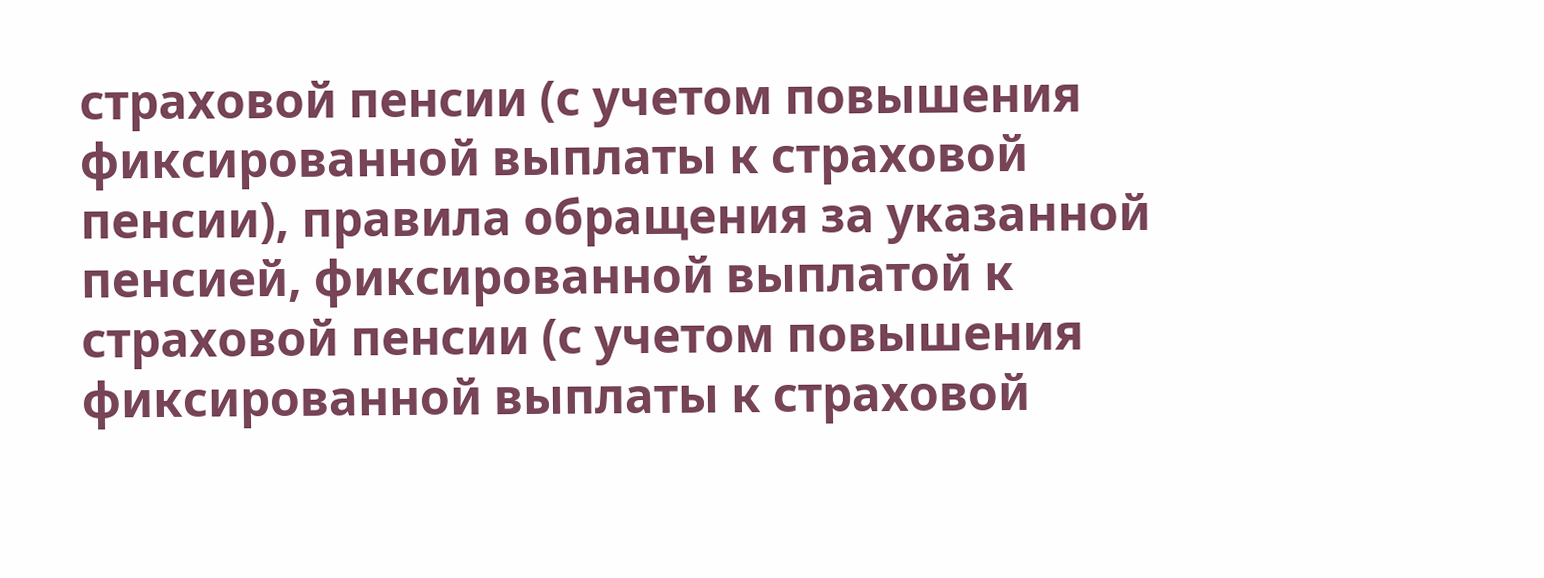страховой пенсии (с учетом повышения фиксированной выплаты к страховой пенсии), правила обращения за указанной пенсией, фиксированной выплатой к страховой пенсии (с учетом повышения фиксированной выплаты к страховой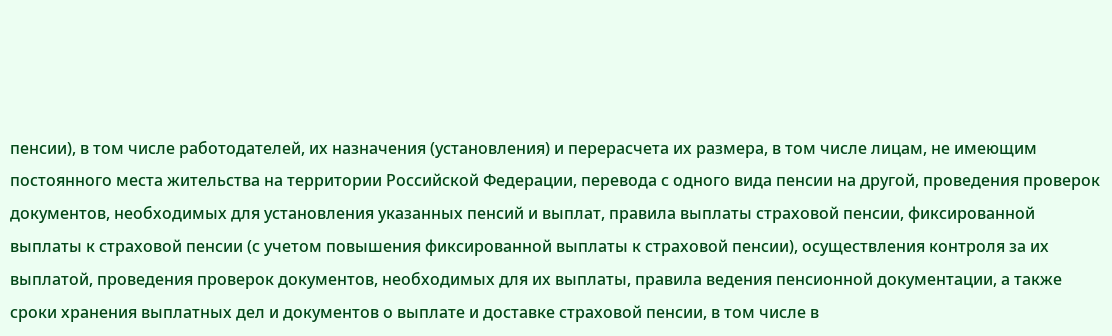пенсии), в том числе работодателей, их назначения (установления) и перерасчета их размера, в том числе лицам, не имеющим постоянного места жительства на территории Российской Федерации, перевода с одного вида пенсии на другой, проведения проверок документов, необходимых для установления указанных пенсий и выплат, правила выплаты страховой пенсии, фиксированной выплаты к страховой пенсии (с учетом повышения фиксированной выплаты к страховой пенсии), осуществления контроля за их выплатой, проведения проверок документов, необходимых для их выплаты, правила ведения пенсионной документации, а также сроки хранения выплатных дел и документов о выплате и доставке страховой пенсии, в том числе в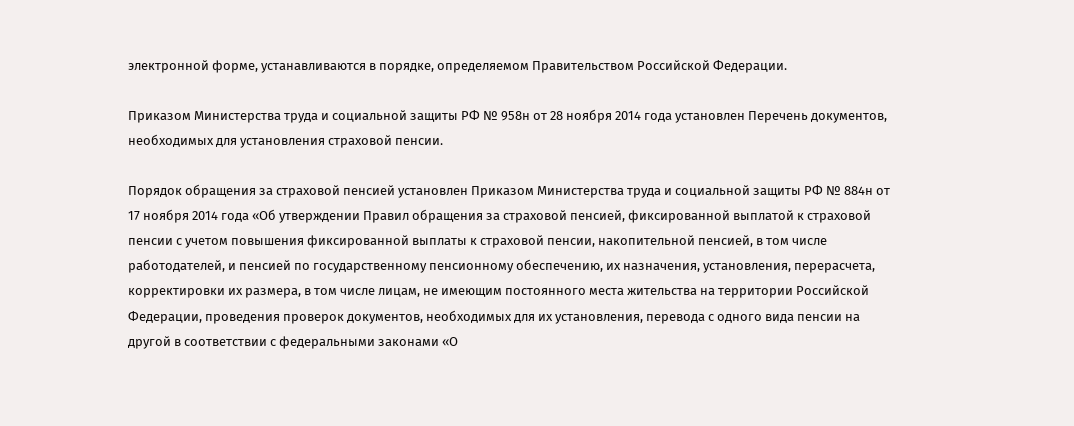электронной форме, устанавливаются в порядке, определяемом Правительством Российской Федерации.

Приказом Министерства труда и социальной защиты РФ № 958н от 28 ноября 2014 года установлен Перечень документов, необходимых для установления страховой пенсии.

Порядок обращения за страховой пенсией установлен Приказом Министерства труда и социальной защиты РФ № 884н от 17 ноября 2014 года «Об утверждении Правил обращения за страховой пенсией, фиксированной выплатой к страховой пенсии с учетом повышения фиксированной выплаты к страховой пенсии, накопительной пенсией, в том числе работодателей, и пенсией по государственному пенсионному обеспечению, их назначения, установления, перерасчета, корректировки их размера, в том числе лицам, не имеющим постоянного места жительства на территории Российской Федерации, проведения проверок документов, необходимых для их установления, перевода с одного вида пенсии на другой в соответствии с федеральными законами «О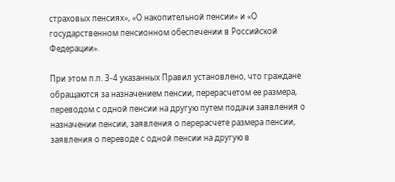страховых пенсиях», «О накопительной пенсии» и «О государственном пенсионном обеспечении в Российской Федерации».

При этом п.п. 3-4 указанных Правил установлено, что граждане обращаются за назначением пенсии, перерасчетом ее размера, переводом с одной пенсии на другую путем подачи заявления о назначении пенсии, заявления о перерасчете размера пенсии, заявления о переводе с одной пенсии на другую в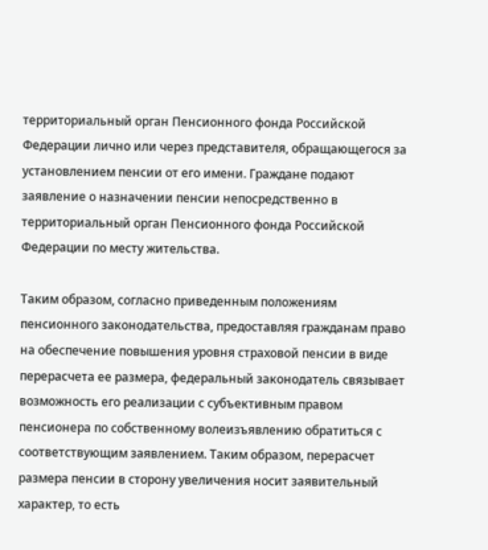территориальный орган Пенсионного фонда Российской Федерации лично или через представителя, обращающегося за установлением пенсии от его имени. Граждане подают заявление о назначении пенсии непосредственно в территориальный орган Пенсионного фонда Российской Федерации по месту жительства.

Таким образом, согласно приведенным положениям пенсионного законодательства, предоставляя гражданам право на обеспечение повышения уровня страховой пенсии в виде перерасчета ее размера, федеральный законодатель связывает возможность его реализации с субъективным правом пенсионера по собственному волеизъявлению обратиться с соответствующим заявлением. Таким образом, перерасчет размера пенсии в сторону увеличения носит заявительный характер, то есть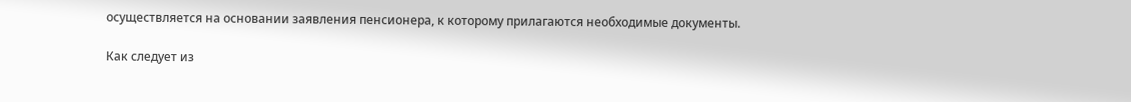осуществляется на основании заявления пенсионера, к которому прилагаются необходимые документы.

Как следует из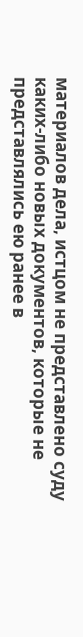материалов дела, истцом не представлено суду каких-либо новых документов, которые не представлялись ею ранее в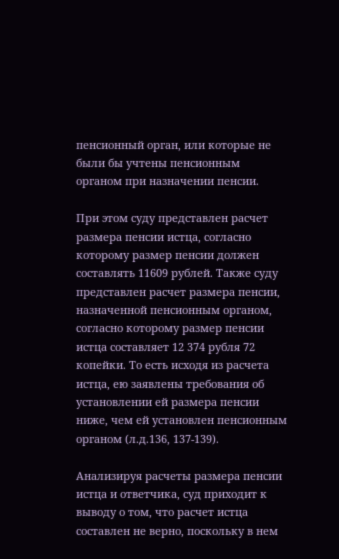пенсионный орган, или которые не были бы учтены пенсионным органом при назначении пенсии.

При этом суду представлен расчет размера пенсии истца, согласно которому размер пенсии должен составлять 11609 рублей. Также суду представлен расчет размера пенсии, назначенной пенсионным органом, согласно которому размер пенсии истца составляет 12 374 рубля 72 копейки. То есть исходя из расчета истца, ею заявлены требования об установлении ей размера пенсии ниже, чем ей установлен пенсионным органом (л.д.136, 137-139).

Анализируя расчеты размера пенсии истца и ответчика, суд приходит к выводу о том, что расчет истца составлен не верно, поскольку в нем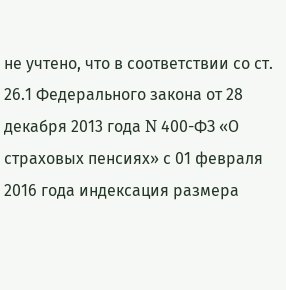не учтено, что в соответствии со ст. 26.1 Федерального закона от 28 декабря 2013 года N 400-ФЗ «О страховых пенсиях» с 01 февраля 2016 года индексация размера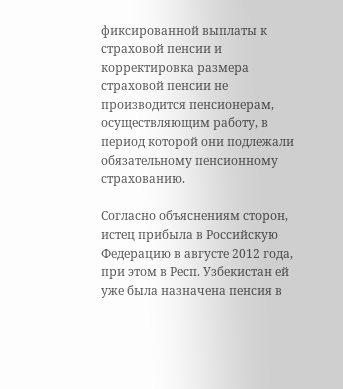фиксированной выплаты к страховой пенсии и корректировка размера страховой пенсии не производится пенсионерам, осуществляющим работу, в период которой они подлежали обязательному пенсионному страхованию.

Согласно объяснениям сторон, истец прибыла в Российскую Федерацию в августе 2012 года, при этом в Респ. Узбекистан ей уже была назначена пенсия в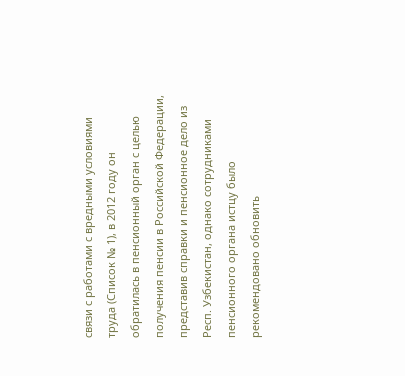связи с работами с вредными условиями труда (Список № 1), в 2012 году он обратилась в пенсионный орган с целью получения пенсии в Российской Федерации, представив справки и пенсионное дело из Респ. Узбекистан, однако сотрудниками пенсионного органа истцу было рекомендовано обновить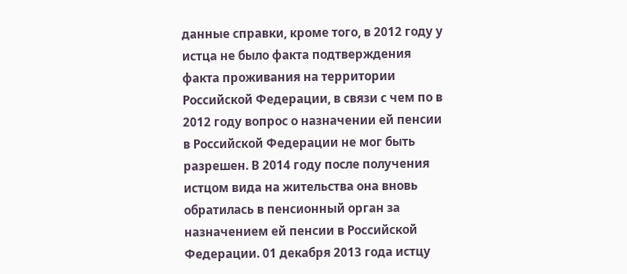данные справки, кроме того, в 2012 году у истца не было факта подтверждения факта проживания на территории Российской Федерации, в связи с чем по в 2012 году вопрос о назначении ей пенсии в Российской Федерации не мог быть разрешен. В 2014 году после получения истцом вида на жительства она вновь обратилась в пенсионный орган за назначением ей пенсии в Российской Федерации. 01 декабря 2013 года истцу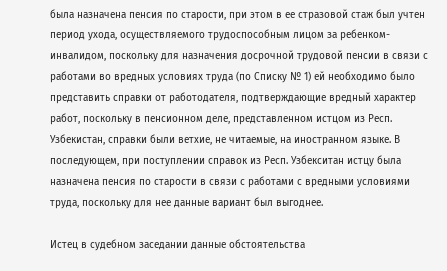была назначена пенсия по старости, при этом в ее стразовой стаж был учтен период ухода, осуществляемого трудоспособным лицом за ребенком-инвалидом, поскольку для назначения досрочной трудовой пенсии в связи с работами во вредных условиях труда (по Списку № 1) ей необходимо было представить справки от работодателя, подтверждающие вредный характер работ, поскольку в пенсионном деле, представленном истцом из Респ. Узбекистан, справки были ветхие, не читаемые, на иностранном языке. В последующем, при поступлении справок из Респ. Узбекситан истцу была назначена пенсия по старости в связи с работами с вредными условиями труда, поскольку для нее данные вариант был выгоднее.

Истец в судебном заседании данные обстоятельства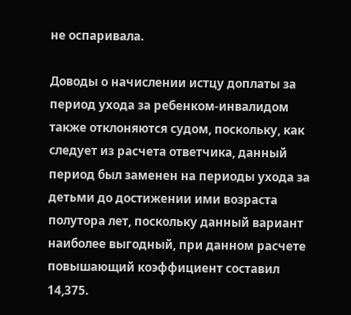не оспаривала.

Доводы о начислении истцу доплаты за период ухода за ребенком-инвалидом также отклоняются судом, поскольку, как следует из расчета ответчика, данный период был заменен на периоды ухода за детьми до достижении ими возраста полутора лет, поскольку данный вариант наиболее выгодный, при данном расчете повышающий коэффициент составил 14,375.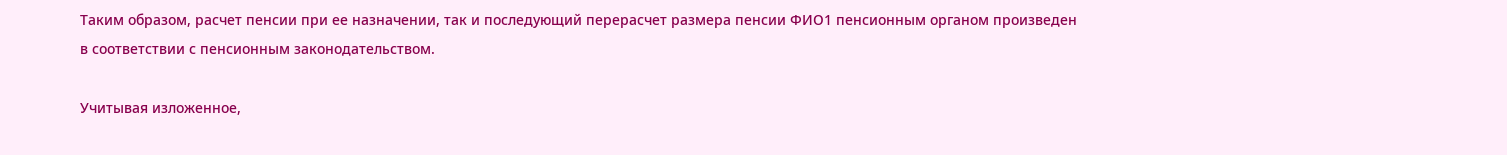Таким образом, расчет пенсии при ее назначении, так и последующий перерасчет размера пенсии ФИО1 пенсионным органом произведен в соответствии с пенсионным законодательством.

Учитывая изложенное,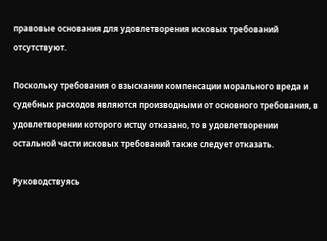правовые основания для удовлетворения исковых требований отсутствуют.

Поскольку требования о взыскании компенсации морального вреда и судебных расходов являются производными от основного требования, в удовлетворении которого истцу отказано, то в удовлетворении остальной части исковых требований также следует отказать.

Руководствуясь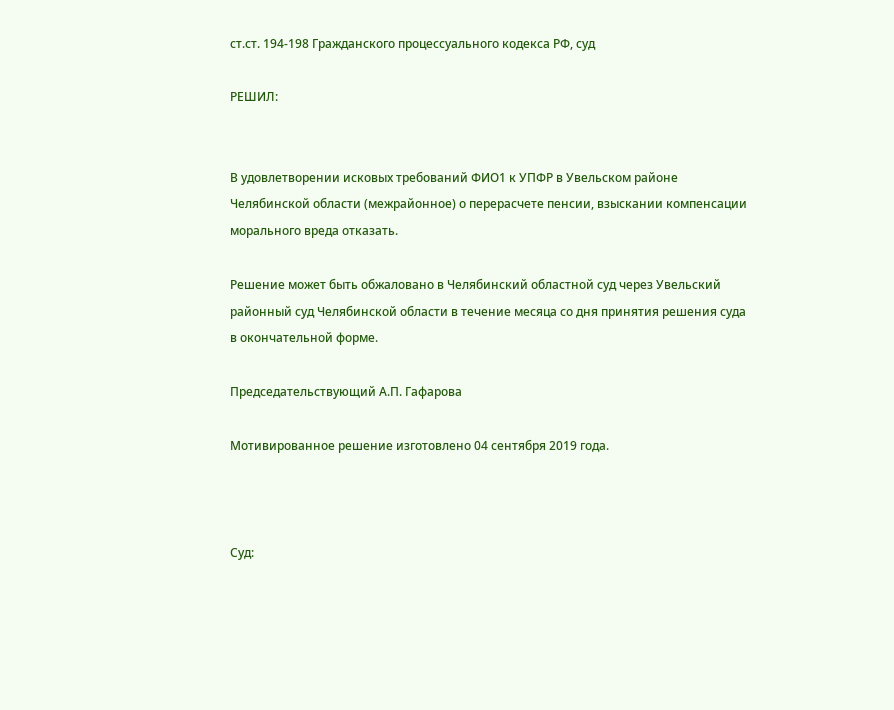ст.ст. 194-198 Гражданского процессуального кодекса РФ, суд

РЕШИЛ:


В удовлетворении исковых требований ФИО1 к УПФР в Увельском районе Челябинской области (межрайонное) о перерасчете пенсии, взыскании компенсации морального вреда отказать.

Решение может быть обжаловано в Челябинский областной суд через Увельский районный суд Челябинской области в течение месяца со дня принятия решения суда в окончательной форме.

Председательствующий А.П. Гафарова

Мотивированное решение изготовлено 04 сентября 2019 года.



Суд: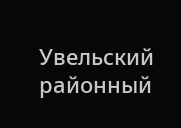Увельский районный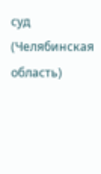суд (Челябинская область)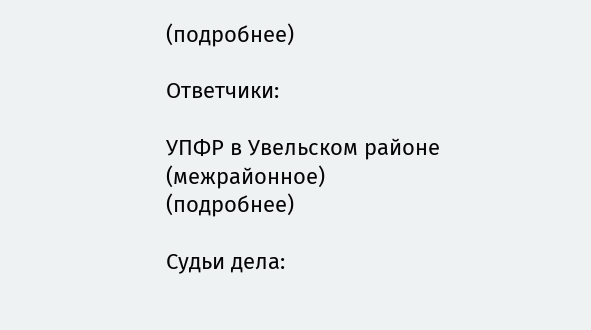(подробнее)

Ответчики:

УПФР в Увельском районе (межрайонное) (подробнее)

Судьи дела: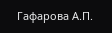Гафарова А.П.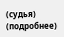(судья) (подробнее)